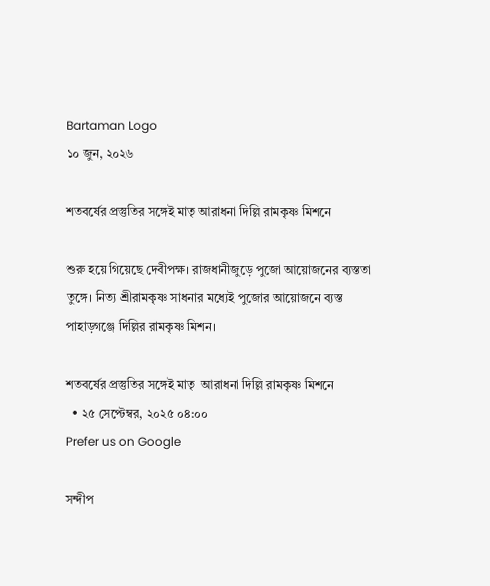Bartaman Logo
১০ জুন, ২০২৬

শতবর্ষের প্রস্তুতির সঙ্গেই মাতৃ আরাধনা দিল্লি রামকৃষ্ণ মিশনে

শুরু হয়ে গিয়েছে দেবীপক্ষ। রাজধানীজুড়ে পুজো আয়োজনের ব্যস্ততা তুঙ্গে। নিত্য শ্রীরামকৃষ্ণ সাধনার মধ্যেই পুজোর আয়োজনে ব্যস্ত পাহাড়গঞ্জে দিল্লির রামকৃষ্ণ মিশন।

শতবর্ষের প্রস্তুতির সঙ্গেই মাতৃ  আরাধনা দিল্লি রামকৃষ্ণ মিশনে
  • ২৫ সেপ্টেম্বর, ২০২৫ ০৪:০০
Prefer us on Google

সন্দীপ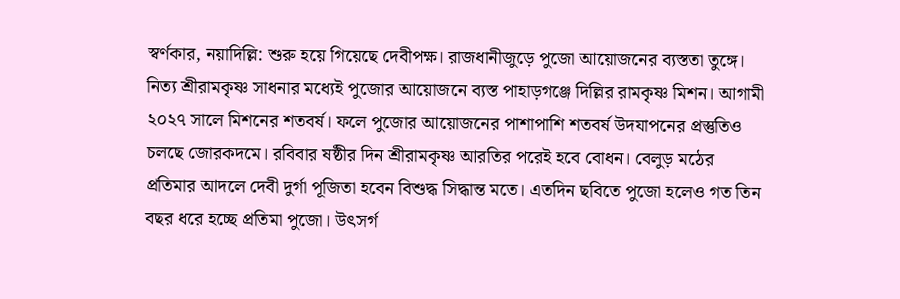স্বর্ণকার, নয়াদিল্লি: শুরু হয়ে গিয়েছে দেবীপক্ষ। রাজধানীজুড়ে পুজো আয়োজনের ব্যস্ততা তুঙ্গে। নিত্য শ্রীরামকৃষ্ণ সাধনার মধ্যেই পুজোর আয়োজনে ব্যস্ত পাহাড়গঞ্জে দিল্লির রামকৃষ্ণ মিশন। আগামী ২০২৭ সালে মিশনের শতবর্ষ। ফলে পুজোর আয়োজনের পাশাপাশি শতবর্ষ উদযাপনের প্রস্তুতিও চলছে জোরকদমে। রবিবার ষষ্ঠীর দিন শ্রীরামকৃষ্ণ আরতির পরেই হবে বোধন। বেলুড় মঠের প্রতিমার আদলে দেবী দুর্গা পূজিতা হবেন বিশুদ্ধ সিদ্ধান্ত মতে। এতদিন ছবিতে পুজো হলেও গত তিন বছর ধরে হচ্ছে প্রতিমা পুজো। উৎসর্গ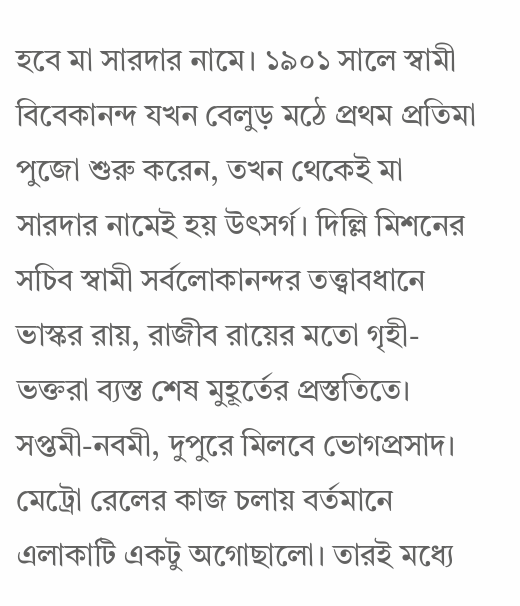হবে মা সারদার নামে। ১৯০১ সালে স্বামী বিবেকানন্দ যখন বেলুড় মঠে প্রথম প্রতিমা পুজো শুরু করেন, তখন থেকেই মা সারদার নামেই হয় উৎসর্গ। দিল্লি মিশনের সচিব স্বামী সর্বলোকানন্দর তত্ত্বাবধানে ভাস্কর রায়, রাজীব রায়ের মতো গৃহী-ভক্তরা ব্যস্ত শেষ মুহূর্তের প্রস্ততিতে। সপ্তমী-নবমী, দুপুরে মিলবে ভোগপ্রসাদ। মেট্রো রেলের কাজ চলায় বর্তমানে এলাকাটি একটু অগোছালো। তারই মধ্যে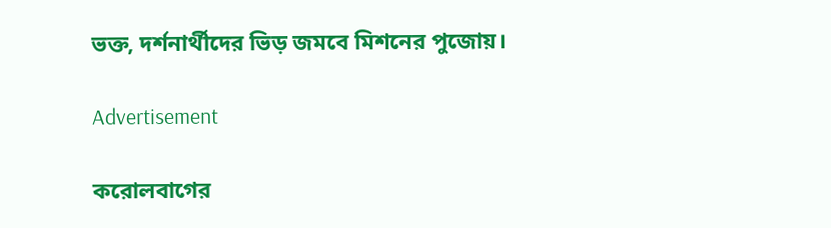ভক্ত, দর্শনার্থীদের ভিড় জমবে মিশনের পুজোয়।

Advertisement

করোলবাগের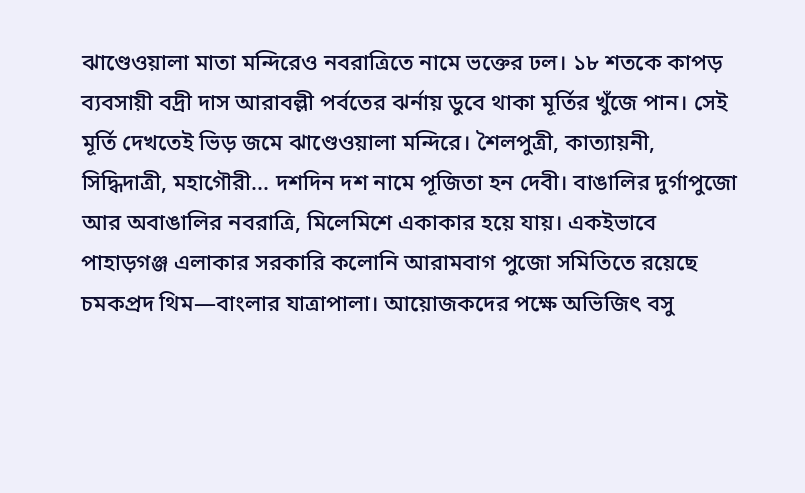ঝাণ্ডেওয়ালা মাতা মন্দিরেও নবরাত্রিতে নামে ভক্তের ঢল। ১৮ শতকে কাপড় ব্যবসায়ী বদ্রী দাস আরাবল্লী পর্বতের ঝর্নায় ডুবে থাকা মূর্তির খুঁজে পান। সেই মূর্তি দেখতেই ভিড় জমে ঝাণ্ডেওয়ালা মন্দিরে। শৈলপুত্রী, কাত্যায়নী, সিদ্ধিদাত্রী, মহাগৌরী... দশদিন দশ নামে পূজিতা হন দেবী। বাঙালির দুর্গাপুজো আর অবাঙালির নবরাত্রি, মিলেমিশে একাকার হয়ে যায়। একইভাবে পাহাড়গঞ্জ এলাকার সরকারি কলোনি আরামবাগ পুজো সমিতিতে রয়েছে চমকপ্রদ থিম—বাংলার যাত্রাপালা। আয়োজকদের পক্ষে অভিজিৎ বসু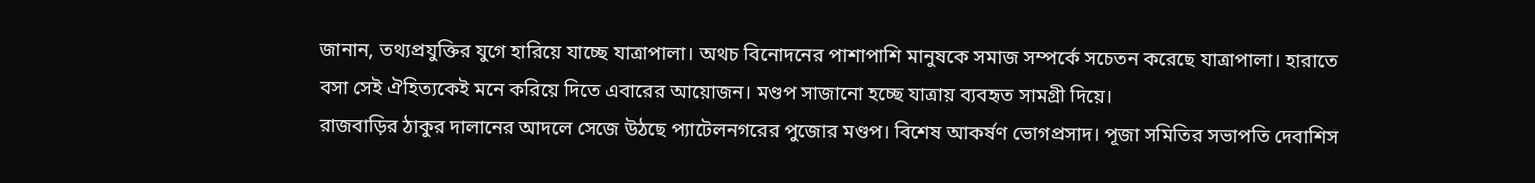জানান, তথ্যপ্রযুক্তির যুগে হারিয়ে যাচ্ছে যাত্রাপালা। অথচ বিনোদনের পাশাপাশি মানুষকে সমাজ সম্পর্কে সচেতন করেছে যাত্রাপালা। হারাতে বসা সেই ঐহিত্যকেই মনে করিয়ে দিতে এবারের আয়োজন। মণ্ডপ সাজানো হচ্ছে যাত্রায় ব্যবহৃত সামগ্রী দিয়ে।
রাজবাড়ির ঠাকুর দালানের আদলে সেজে উঠছে প্যাটেলনগরের পুজোর মণ্ডপ। বিশেষ আকর্ষণ ভোগপ্রসাদ। পূজা সমিতির সভাপতি দেবাশিস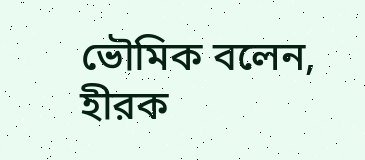ভৌমিক বলেন, হীরক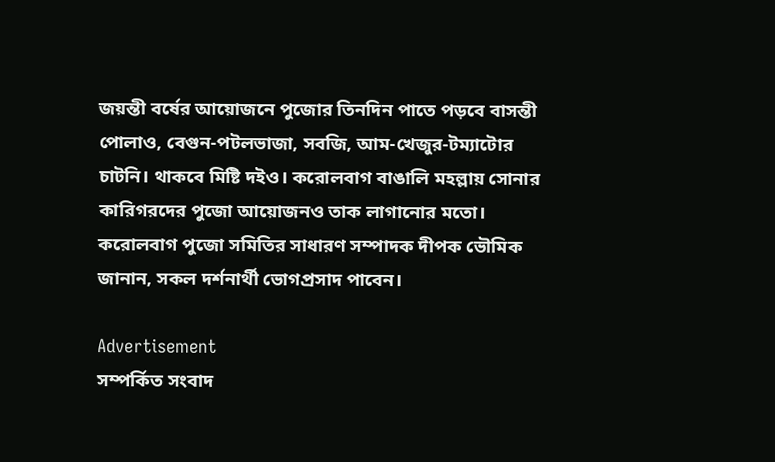জয়ন্তী বর্ষের আয়োজনে পুজোর তিনদিন পাতে পড়বে বাসন্তী পোলাও, বেগুন-পটলভাজা, সবজি, আম-খেজুর-টম্যাটোর চাটনি। থাকবে মিষ্টি দইও। করোলবাগ বাঙালি মহল্লায় সোনার কারিগরদের পুজো আয়োজনও তাক লাগানোর মতো। করোলবাগ পুজো সমিতির সাধারণ সম্পাদক দীপক ভৌমিক জানান, সকল দর্শনার্থী ভোগপ্রসাদ পাবেন।

Advertisement
সম্পর্কিত সংবাদ